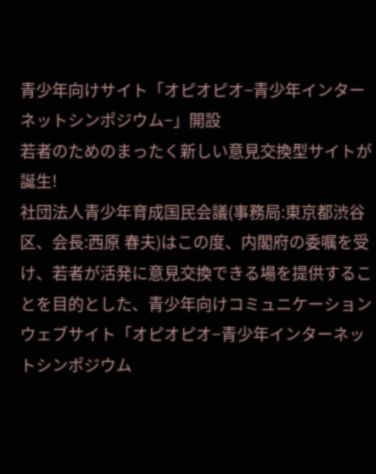青少年向けサイト「オピオピオ−青少年インターネットシンポジウム−」開設
若者のためのまったく新しい意見交換型サイトが誕生!
社団法人青少年育成国民会議(事務局:東京都渋谷区、会長:西原 春夫)はこの度、内閣府の委嘱を受け、若者が活発に意見交換できる場を提供することを目的とした、青少年向けコミュニケーションウェブサイト「オピオピオ−青少年インターネットシンポジウム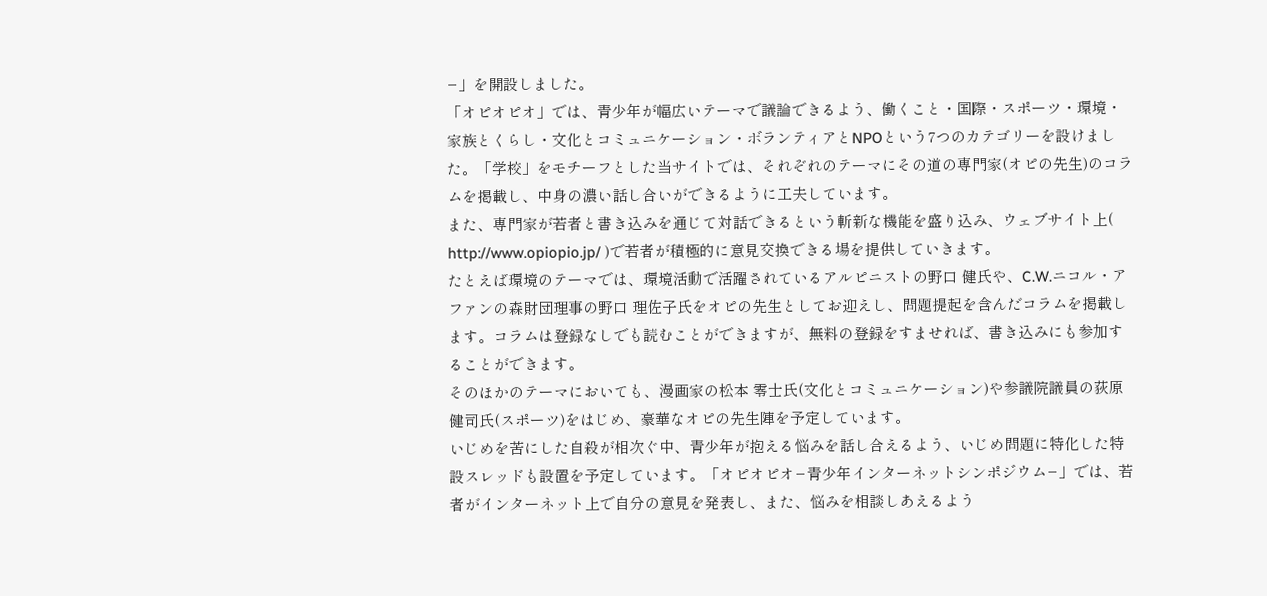−」を開設しました。
「オピオピオ」では、青少年が幅広いテーマで議論できるよう、働くこと・国際・スポーツ・環境・家族とくらし・文化とコミュニケーション・ボランティアとNPOという7つのカテゴリーを設けました。「学校」をモチーフとした当サイトでは、それぞれのテーマにその道の専門家(オピの先生)のコラムを掲載し、中身の濃い話し合いができるように工夫しています。
また、専門家が若者と書き込みを通じて対話できるという斬新な機能を盛り込み、ウェブサイト上( http://www.opiopio.jp/ )で若者が積極的に意見交換できる場を提供していきます。
たとえば環境のテーマでは、環境活動で活躍されているアルピニストの野口 健氏や、C.W.ニコル・アファンの森財団理事の野口 理佐子氏をオピの先生としてお迎えし、問題提起を含んだコラムを掲載します。コラムは登録なしでも読むことができますが、無料の登録をすませれば、書き込みにも参加することができます。
そのほかのテーマにおいても、漫画家の松本 零士氏(文化とコミュニケーション)や参議院議員の荻原健司氏(スポーツ)をはじめ、豪華なオピの先生陣を予定しています。
いじめを苦にした自殺が相次ぐ中、青少年が抱える悩みを話し合えるよう、いじめ問題に特化した特設スレッドも設置を予定しています。「オピオピオ−青少年インターネットシンポジウム−」では、若者がインターネット上で自分の意見を発表し、また、悩みを相談しあえるよう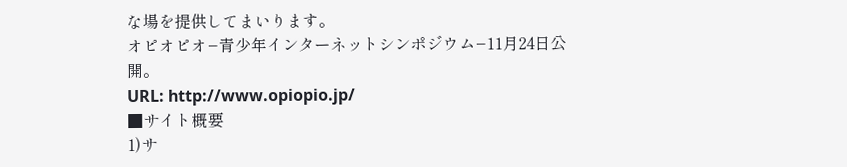な場を提供してまいります。
オピオピオ−青少年インターネットシンポジウム−11月24日公開。
URL: http://www.opiopio.jp/
■サイト概要
1)サ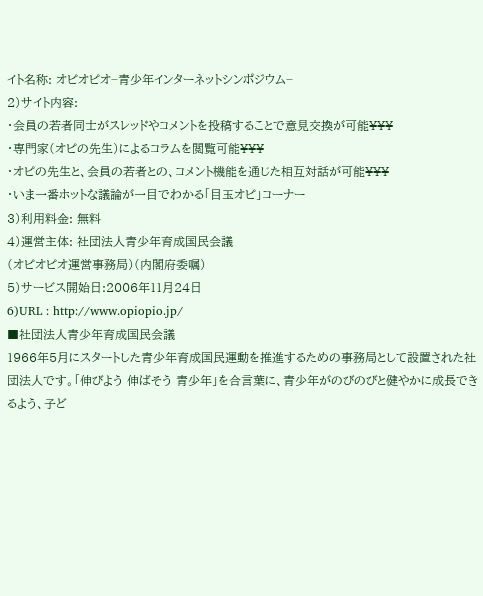イト名称: オピオピオ−青少年インターネットシンポジウム−
2)サイト内容:
・会員の若者同士がスレッドやコメントを投稿することで意見交換が可能¥¥¥
・専門家(オピの先生)によるコラムを閲覧可能¥¥¥
・オピの先生と、会員の若者との、コメント機能を通じた相互対話が可能¥¥¥
・いま一番ホットな議論が一目でわかる「目玉オピ」コーナー
3)利用料金: 無料
4)運営主体: 社団法人青少年育成国民会議
(オピオピオ運営事務局)(内閣府委嘱)
5)サービス開始日:2006年11月24日
6)URL : http://www.opiopio.jp/
■社団法人青少年育成国民会議
1966年5月にスタートした青少年育成国民運動を推進するための事務局として設置された社団法人です。「伸びよう 伸ばそう 青少年」を合言葉に、青少年がのびのびと健やかに成長できるよう、子ど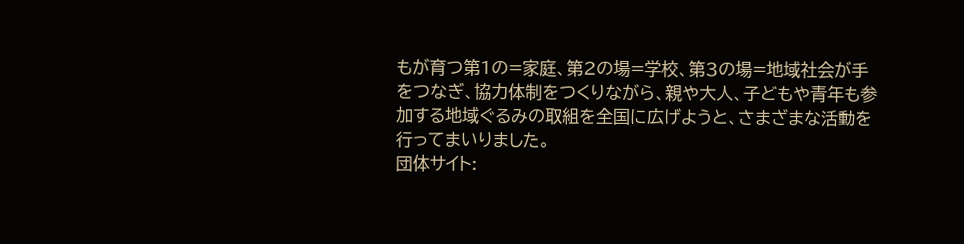もが育つ第1の=家庭、第2の場=学校、第3の場=地域社会が手をつなぎ、協力体制をつくりながら、親や大人、子どもや青年も参加する地域ぐるみの取組を全国に広げようと、さまざまな活動を行ってまいりました。
団体サイト: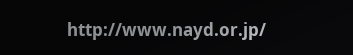http://www.nayd.or.jp/